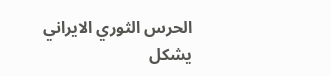الحرس الثوري الايراني يشكل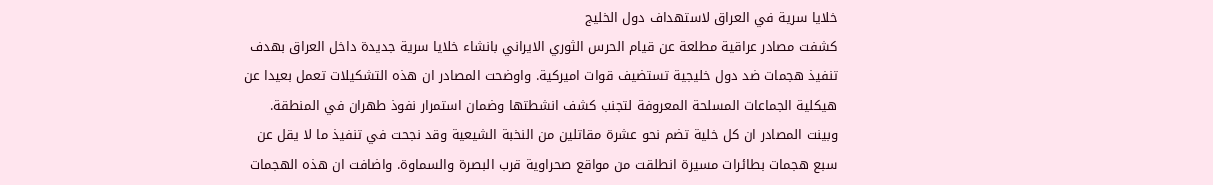خلايا سرية في العراق لاستهداف دول الخليج
كشفت مصادر عراقية مطلعة عن قيام الحرس الثوري الايراني بانشاء خلايا سرية جديدة داخل العراق بهدف تنفيذ هجمات ضد دول خليجية تستضيف قوات اميركية. واوضحت المصادر ان هذه التشكيلات تعمل بعيدا عن هيكلية الجماعات المسلحة المعروفة لتجنب كشف انشطتها وضمان استمرار نفوذ طهران في المنطقة.
وبينت المصادر ان كل خلية تضم نحو عشرة مقاتلين من النخبة الشيعية وقد نجحت في تنفيذ ما لا يقل عن سبع هجمات بطائرات مسيرة انطلقت من مواقع صحراوية قرب البصرة والسماوة. واضافت ان هذه الهجمات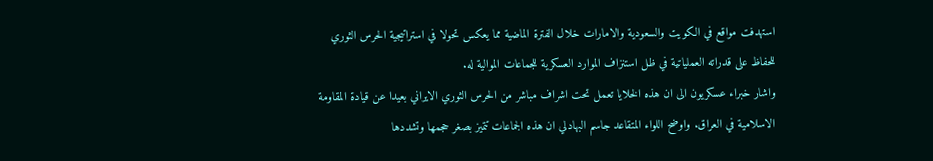استهدفت مواقع في الكويت والسعودية والامارات خلال الفترة الماضية مما يعكس تحولا في استراتيجية الحرس الثوري للحفاظ على قدراته العملياتية في ظل استنزاف الموارد العسكرية للجماعات الموالية له.
واشار خبراء عسكريون الى ان هذه الخلايا تعمل تحت اشراف مباشر من الحرس الثوري الايراني بعيدا عن قيادة المقاومة الاسلامية في العراق. واوضح اللواء المتقاعد جاسم البهادلي ان هذه الجماعات تتميز بصغر حجمها وتشددها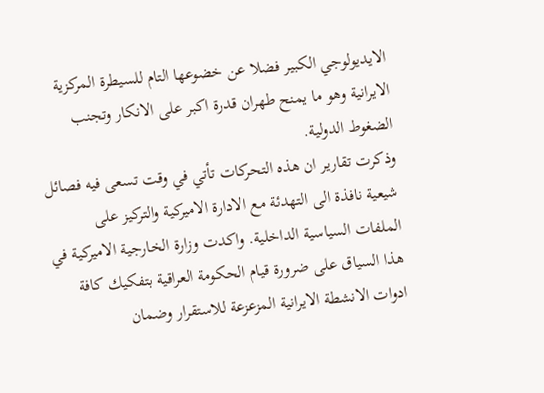الايديولوجي الكبير فضلا عن خضوعها التام للسيطرة المركزية الايرانية وهو ما يمنح طهران قدرة اكبر على الانكار وتجنب الضغوط الدولية.
وذكرت تقارير ان هذه التحركات تأتي في وقت تسعى فيه فصائل شيعية نافذة الى التهدئة مع الادارة الاميركية والتركيز على الملفات السياسية الداخلية. واكدت وزارة الخارجية الاميركية في هذا السياق على ضرورة قيام الحكومة العراقية بتفكيك كافة ادوات الانشطة الايرانية المزعزعة للاستقرار وضمان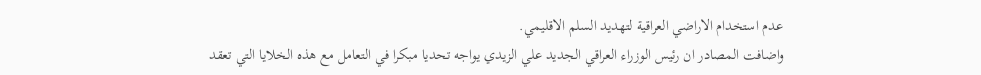عدم استخدام الاراضي العراقية لتهديد السلم الاقليمي.
واضافت المصادر ان رئيس الوزراء العراقي الجديد علي الزيدي يواجه تحديا مبكرا في التعامل مع هذه الخلايا التي تعقد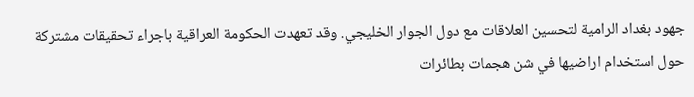جهود بغداد الرامية لتحسين العلاقات مع دول الجوار الخليجي. وقد تعهدت الحكومة العراقية باجراء تحقيقات مشتركة حول استخدام اراضيها في شن هجمات بطائرات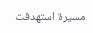مسيرة استهدفت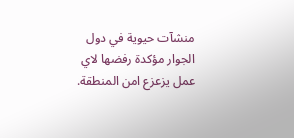منشآت حيوية في دول الجوار مؤكدة رفضها لاي عمل يزعزع امن المنطقة.